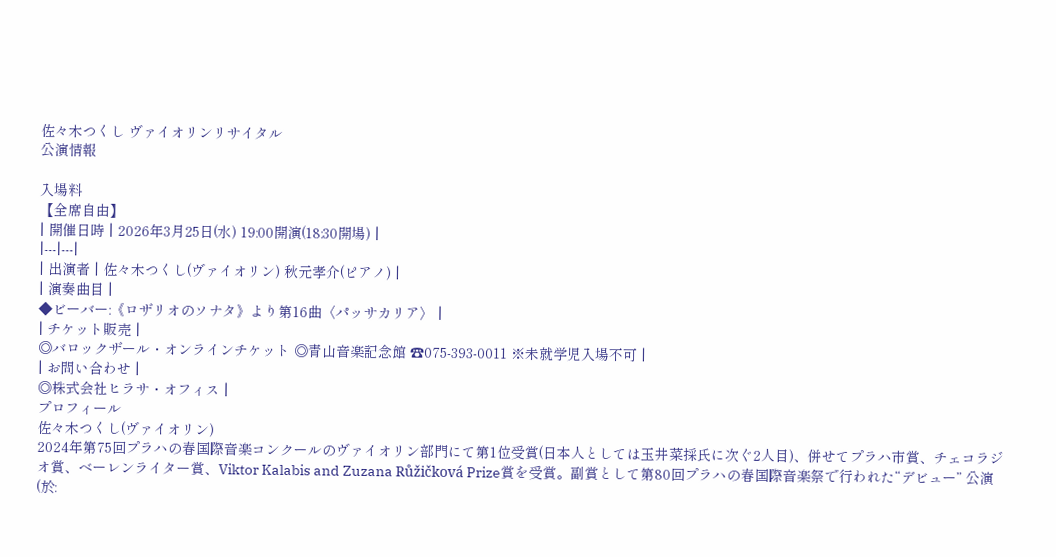佐々木つくし ヴァイオリンリサイタル
公演情報

入場料
【全席自由】
| 開催日時 | 2026年3月25日(水) 19:00開演(18:30開場) |
|---|---|
| 出演者 | 佐々木つくし(ヴァイオリン) 秋元孝介(ピアノ) |
| 演奏曲目 |
◆ビーバー:《ロザリオのソナタ》より第16曲〈パッサカリア〉 |
| チケット販売 |
◎バロックザール・オンラインチケット ◎青山音楽記念館 ☎075-393-0011 ※未就学児入場不可 |
| お問い合わせ |
◎株式会社ヒラサ・オフィス |
プロフィール
佐々木つくし(ヴァイオリン)
2024年第75回プラハの春国際音楽コンクールのヴァイオリン部門にて第1位受賞(日本人としては玉井菜採氏に次ぐ2人目)、併せてプラハ市賞、チェコラジオ賞、ベーレンライター賞、Viktor Kalabis and Zuzana Růžičková Prize賞を受賞。副賞として第80回プラハの春国際音楽祭で行われた“デビュー” 公演(於: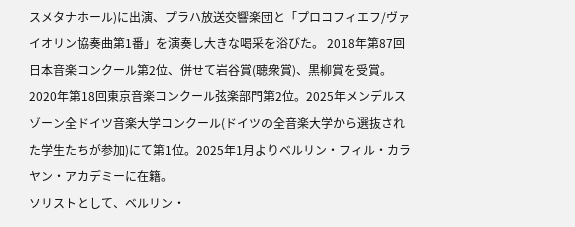スメタナホール)に出演、プラハ放送交響楽団と「プロコフィエフ/ヴァイオリン協奏曲第1番」を演奏し大きな喝采を浴びた。 2018年第87回日本音楽コンクール第2位、併せて岩谷賞(聴衆賞)、黒柳賞を受賞。2020年第18回東京音楽コンクール弦楽部門第2位。2025年メンデルスゾーン全ドイツ音楽大学コンクール(ドイツの全音楽大学から選抜された学生たちが参加)にて第1位。2025年1月よりベルリン・フィル・カラヤン・アカデミーに在籍。
ソリストとして、ベルリン・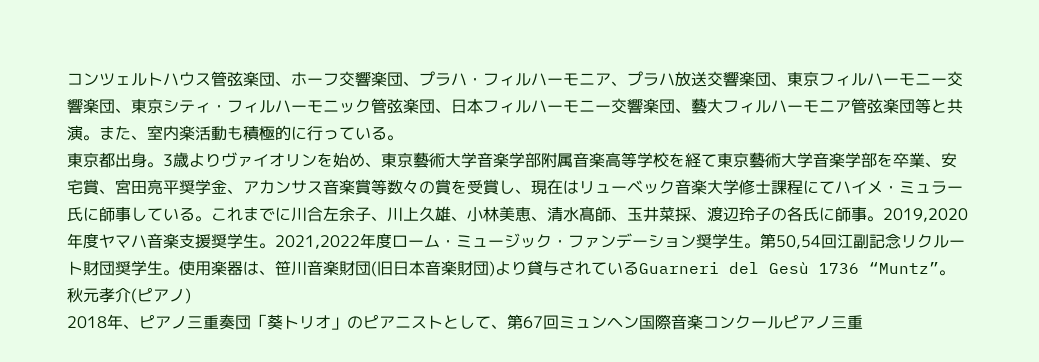コンツェルトハウス管弦楽団、ホーフ交響楽団、プラハ・フィルハーモニア、プラハ放送交響楽団、東京フィルハーモニー交響楽団、東京シティ・フィルハーモニック管弦楽団、日本フィルハーモニー交響楽団、藝大フィルハーモニア管弦楽団等と共演。また、室内楽活動も積極的に行っている。
東京都出身。3歳よりヴァイオリンを始め、東京藝術大学音楽学部附属音楽高等学校を経て東京藝術大学音楽学部を卒業、安宅賞、宮田亮平奨学金、アカンサス音楽賞等数々の賞を受賞し、現在はリューベック音楽大学修士課程にてハイメ・ミュラー氏に師事している。これまでに川合左余子、川上久雄、小林美恵、清水髙師、玉井菜採、渡辺玲子の各氏に師事。2019,2020年度ヤマハ音楽支援奨学生。2021,2022年度ローム・ミュージック・ファンデーション奨学生。第50,54回江副記念リクルート財団奨学生。使用楽器は、笹川音楽財団(旧日本音楽財団)より貸与されているGuarneri del Gesù 1736 “Muntz”。
秋元孝介(ピアノ)
2018年、ピアノ三重奏団「葵トリオ」のピアニストとして、第67回ミュンヘン国際音楽コンクールピアノ三重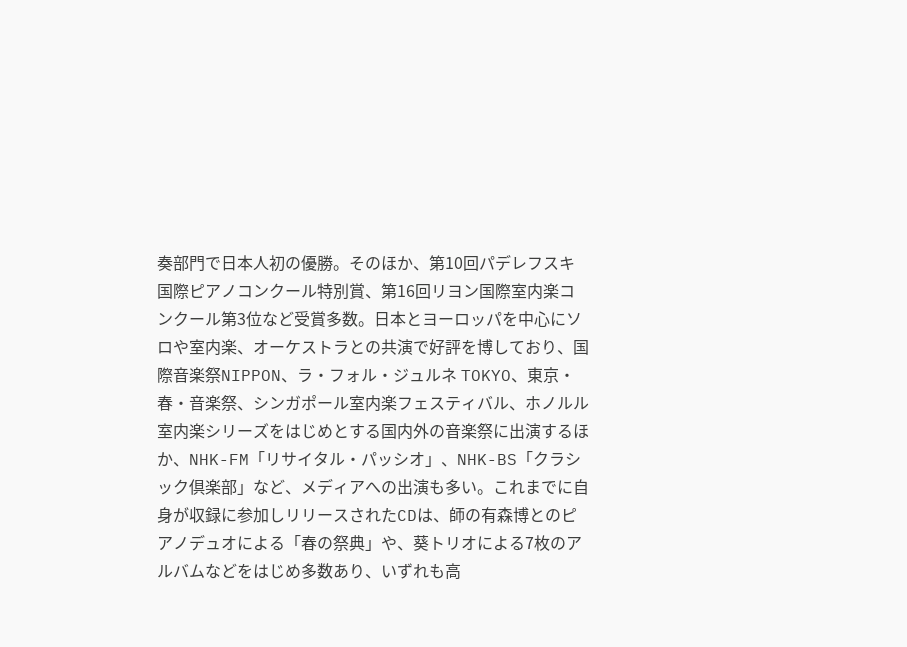奏部門で日本人初の優勝。そのほか、第10回パデレフスキ国際ピアノコンクール特別賞、第16回リヨン国際室内楽コンクール第3位など受賞多数。日本とヨーロッパを中心にソロや室内楽、オーケストラとの共演で好評を博しており、国際音楽祭NIPPON、ラ・フォル・ジュルネ TOKYO、東京・春・音楽祭、シンガポール室内楽フェスティバル、ホノルル室内楽シリーズをはじめとする国内外の音楽祭に出演するほか、NHK-FM「リサイタル・パッシオ」、NHK-BS「クラシック倶楽部」など、メディアへの出演も多い。これまでに自身が収録に参加しリリースされたCDは、師の有森博とのピアノデュオによる「春の祭典」や、葵トリオによる7枚のアルバムなどをはじめ多数あり、いずれも高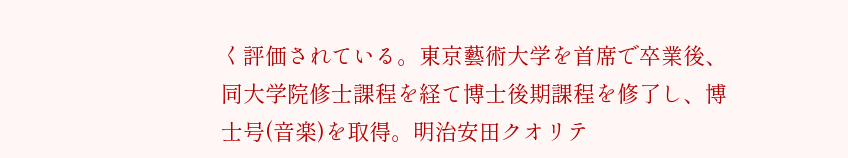く評価されている。東京藝術大学を首席で卒業後、同大学院修士課程を経て博士後期課程を修了し、博士号(音楽)を取得。明治安田クオリテ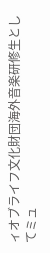ィオブライフ文化財団海外音楽研修生としてミュ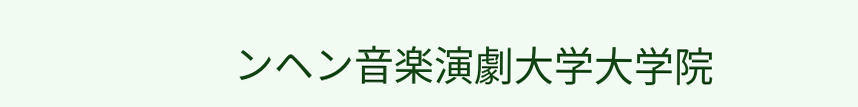ンヘン音楽演劇大学大学院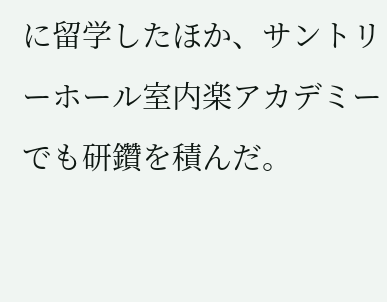に留学したほか、サントリーホール室内楽アカデミーでも研鑽を積んだ。